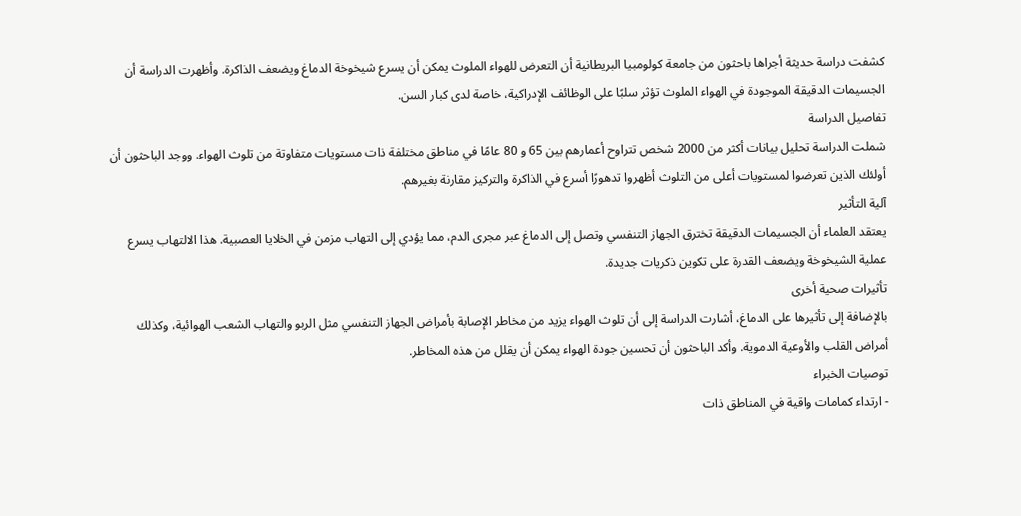كشفت دراسة حديثة أجراها باحثون من جامعة كولومبيا البريطانية أن التعرض للهواء الملوث يمكن أن يسرع شيخوخة الدماغ ويضعف الذاكرة. وأظهرت الدراسة أن الجسيمات الدقيقة الموجودة في الهواء الملوث تؤثر سلبًا على الوظائف الإدراكية، خاصة لدى كبار السن.
تفاصيل الدراسة
شملت الدراسة تحليل بيانات أكثر من 2000 شخص تتراوح أعمارهم بين 65 و 80 عامًا في مناطق مختلفة ذات مستويات متفاوتة من تلوث الهواء. ووجد الباحثون أن أولئك الذين تعرضوا لمستويات أعلى من التلوث أظهروا تدهورًا أسرع في الذاكرة والتركيز مقارنة بغيرهم.
آلية التأثير
يعتقد العلماء أن الجسيمات الدقيقة تخترق الجهاز التنفسي وتصل إلى الدماغ عبر مجرى الدم، مما يؤدي إلى التهاب مزمن في الخلايا العصبية. هذا الالتهاب يسرع عملية الشيخوخة ويضعف القدرة على تكوين ذكريات جديدة.
تأثيرات صحية أخرى
بالإضافة إلى تأثيرها على الدماغ، أشارت الدراسة إلى أن تلوث الهواء يزيد من مخاطر الإصابة بأمراض الجهاز التنفسي مثل الربو والتهاب الشعب الهوائية، وكذلك أمراض القلب والأوعية الدموية. وأكد الباحثون أن تحسين جودة الهواء يمكن أن يقلل من هذه المخاطر.
توصيات الخبراء
- ارتداء كمامات واقية في المناطق ذات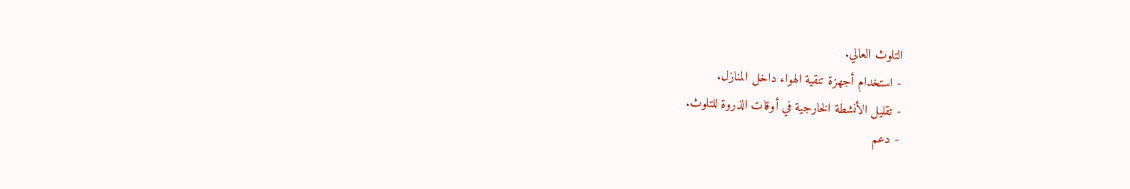التلوث العالي.
- استخدام أجهزة تنقية الهواء داخل المنازل.
- تقليل الأنشطة الخارجية في أوقات الذروة للتلوث.
- دعم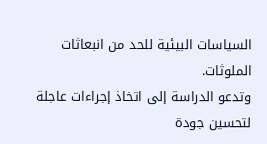السياسات البيئية للحد من انبعاثات الملوثات.
وتدعو الدراسة إلى اتخاذ إجراءات عاجلة لتحسين جودة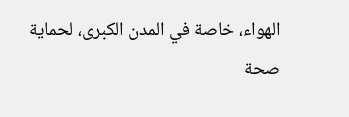الهواء، خاصة في المدن الكبرى، لحماية صحة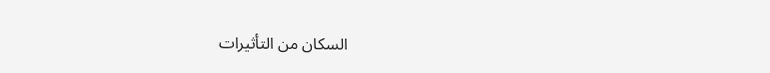السكان من التأثيرات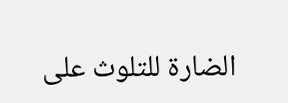الضارة للتلوث على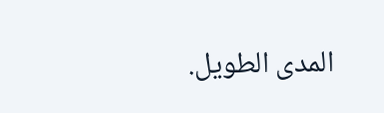المدى الطويل.